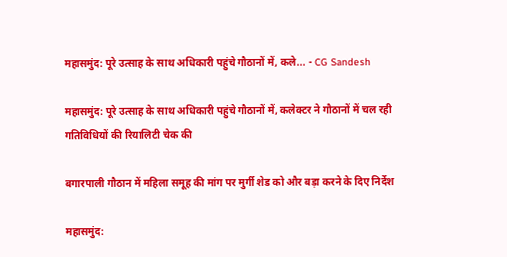महासमुंद: पूरे उत्साह के साथ अधिकारी पहुंचे गौठानों में, कले... - CG Sandesh

महासमुंद: पूरे उत्साह के साथ अधिकारी पहुंचे गौठानों में, कलेक्टर ने गौठानों में चल रही गतिविधियों की रियालिटी चेक की

बगारपाली गौठान में महिला समूह की मांग पर मुर्गी शेड को और बड़ा करने के दिए निर्देश

महासमुंद: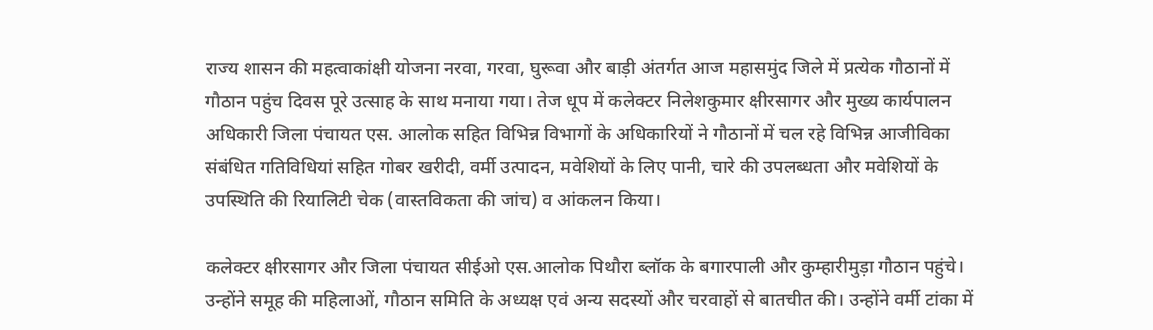राज्य शासन की महत्वाकांक्षी योजना नरवा, गरवा, घुरूवा और बाड़ी अंतर्गत आज महासमुंद जिले में प्रत्येक गौठानों में गौठान पहुंच दिवस पूरे उत्साह के साथ मनाया गया। तेज धूप में कलेक्टर निलेशकुमार क्षीरसागर और मुख्य कार्यपालन अधिकारी जिला पंचायत एस. आलोक सहित विभिन्न विभागों के अधिकारियों ने गौठानों में चल रहे विभिन्न आजीविका संबंधित गतिविधियां सहित गोबर खरीदी, वर्मी उत्पादन, मवेशियों के लिए पानी, चारे की उपलब्धता और मवेशियों के उपस्थिति की रियालिटी चेक (वास्तविकता की जांच) व आंकलन किया।

कलेक्टर क्षीरसागर और जिला पंचायत सीईओ एस.आलोक पिथौरा ब्लॉक के बगारपाली और कुम्हारीमुड़ा गौठान पहुंचे। उन्होंने समूह की महिलाओं, गौठान समिति के अध्यक्ष एवं अन्य सदस्यों और चरवाहों से बातचीत की। उन्होंने वर्मी टांका में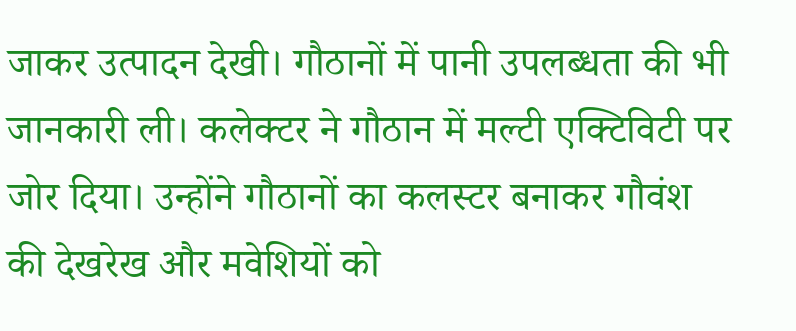जाकर उत्पादन देखी। गौठानों में पानी उपलब्धता की भी जानकारी ली। कलेक्टर ने गौठान में मल्टी एक्टिविटी पर जोर दिया। उन्होंने गौठानों का कलस्टर बनाकर गौवंश की देखरेख और मवेशियों को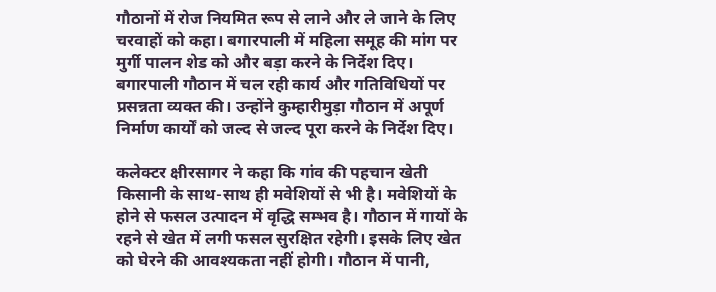गौठानों में रोज नियमित रूप से लाने और ले जाने के लिए चरवाहों को कहा। बगारपाली में महिला समूह की मांग पर मुर्गी पालन शेड को और बड़ा करने के निर्देश दिए। बगारपाली गौठान में चल रही कार्य और गतिविधियों पर प्रसन्नता व्यक्त की। उन्होंने कुम्हारीमुड़ा गौठान में अपूर्ण निर्माण कार्यों को जल्द से जल्द पूरा करने के निर्देश दिए।

कलेक्टर क्षीरसागर ने कहा कि गांव की पहचान खेती किसानी के साथ-साथ ही मवेशियों से भी है। मवेशियों के होने से फसल उत्पादन में वृद्धि सम्भव है। गौठान में गायों के रहने से खेत में लगी फसल सुरक्षित रहेगी। इसके लिए खेत को घेरने की आवश्यकता नहीं होगी। गौठान में पानी,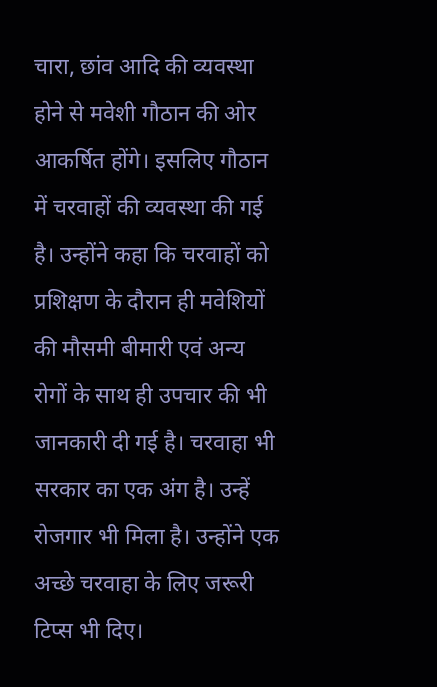चारा, छांव आदि की व्यवस्था होने से मवेशी गौठान की ओर आकर्षित होंगे। इसलिए गौठान में चरवाहों की व्यवस्था की गई है। उन्होंने कहा कि चरवाहों को प्रशिक्षण के दौरान ही मवेशियों की मौसमी बीमारी एवं अन्य रोगों के साथ ही उपचार की भी जानकारी दी गई है। चरवाहा भी सरकार का एक अंग है। उन्हें रोजगार भी मिला है। उन्होंने एक अच्छे चरवाहा के लिए जरूरी टिप्स भी दिए।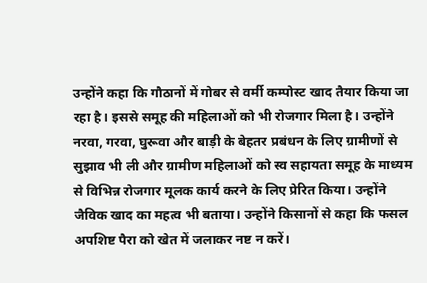उन्होंने कहा कि गौठानों में गोबर से वर्मी कम्पोस्ट खाद तैयार किया जा रहा है। इससे समूह की महिलाओं को भी रोजगार मिला है। उन्होंने नरवा, गरवा, घुरूवा और बाड़ी के बेहतर प्रबंधन के लिए ग्रामीणों से सुझाव भी ली और ग्रामीण महिलाओं को स्व सहायता समूह के माध्यम से विभिन्न रोजगार मूलक कार्य करने के लिए प्रेरित किया। उन्होंने जैविक खाद का महत्व भी बताया। उन्होंने किसानों से कहा कि फसल अपशिष्ट पैरा को खेत में जलाकर नष्ट न करें।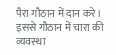पैरा गौठान में दान करे। इससे गौठान में चारा की व्यवस्था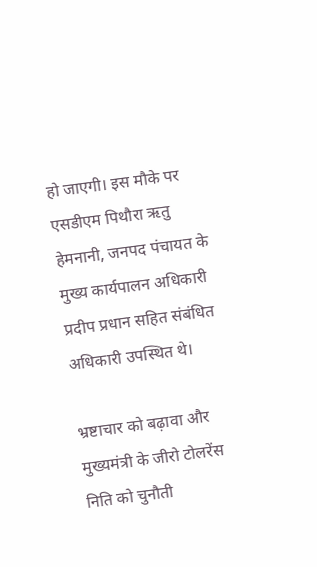हो जाएगी। इस मौके पर एसडीएम पिथौरा ऋतु हेमनानी, जनपद पंचायत के मुख्य कार्यपालन अधिकारी प्रदीप प्रधान सहित संबंधित अधिकारी उपस्थित थे।

भ्रष्टाचार को बढ़ावा और मुख्यमंत्री के जीरो टोलरेंस निति को चुनौती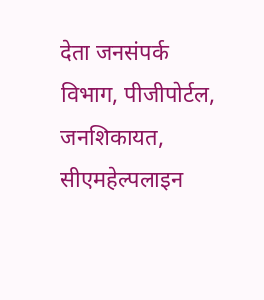देता जनसंपर्क विभाग, पीजीपोर्टल, जनशिकायत, सीएमहेल्पलाइन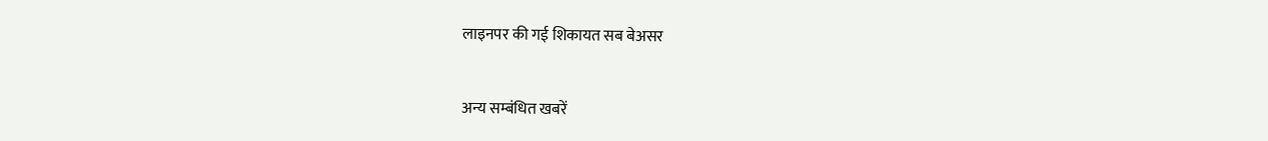लाइनपर की गई शिकायत सब बेअसर


अन्य सम्बंधित खबरें